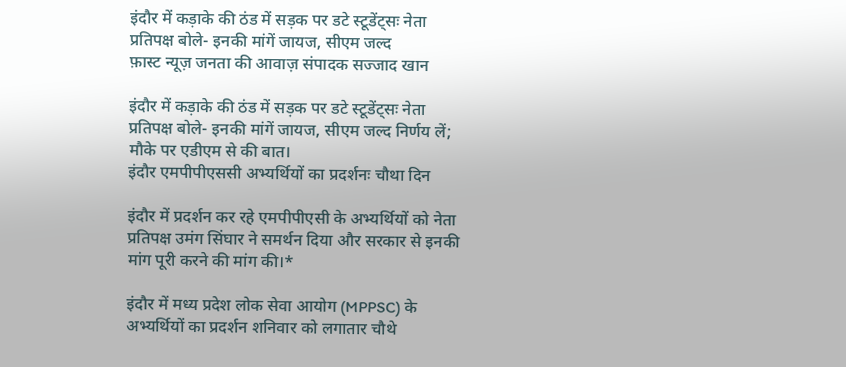इंदौर में कड़ाके की ठंड में सड़क पर डटे स्टूडेंट्सः नेता प्रतिपक्ष बोले- इनकी मांगें जायज, सीएम जल्द
फ़ास्ट न्यूज़ जनता की आवाज़ संपादक सज्जाद खान

इंदौर में कड़ाके की ठंड में सड़क पर डटे स्टूडेंट्सः नेता प्रतिपक्ष बोले- इनकी मांगें जायज, सीएम जल्द निर्णय लें; मौके पर एडीएम से की बात।
इंदौर एमपीपीएससी अभ्यर्थियों का प्रदर्शनः चौथा दिन

इंदौर में प्रदर्शन कर रहे एमपीपीएसी के अभ्यर्थियों को नेता प्रतिपक्ष उमंग सिंघार ने समर्थन दिया और सरकार से इनकी मांग पूरी करने की मांग की।*

इंदौर में मध्य प्रदेश लोक सेवा आयोग (MPPSC) के अभ्यर्थियों का प्रदर्शन शनिवार को लगातार चौथे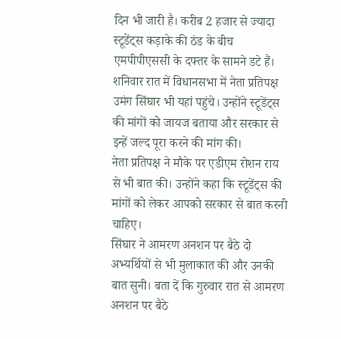दिन भी जारी है। करीब 2 हजार से ज्यादा स्टूडेंट्स कड़ाके की ठंड के बीच एमपीपीएससी के दफ्तर के सामने डटे हैं। शनिवार रात में विधानसभा में नेता प्रतिपक्ष उमंग सिंघार भी यहां पहुंचे। उन्होंने स्टूडेंट्स की मांगों को जायज बताया और सरकार से इन्हें जल्द पूरा करने की मांग की।
नेता प्रतिपक्ष ने मौके पर एडीएम रोशन राय से भी बात की। उन्होंने कहा कि स्टूडेंट्स की मांगों को लेकर आपको सरकार से बात करनी चाहिए।
सिंघार ने आमरण अनशन पर बैठे दो अभ्यर्थियों से भी मुलाकात की और उनकी बात सुनी। बता दें कि गुरुवार रात से आमरण अनशन पर बैठे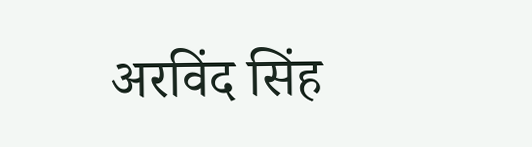अरविंद सिंह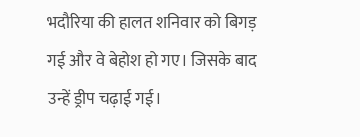भदौरिया की हालत शनिवार को बिगड़ गई और वे बेहोश हो गए। जिसके बाद उन्हें ड्रीप चढ़ाई गई।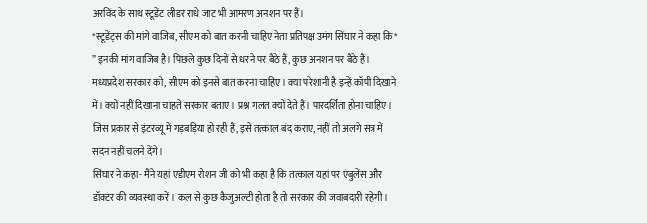अरविंद के साथ स्टूडेंट लीडर राधे जाट भी आमरण अनशन पर हैं।
*स्टूडेंट्स की मांगे वाजिब, सीएम को बात करनी चाहिए नेता प्रतिपक्ष उमंग सिंघार ने कहा कि*
” इनकी मांग वाजिब है। पिछले कुछ दिनों से धरने पर बैठे हैं, कुछ अनशन पर बैठे हैं। मध्यप्रदेश सरकार को, सीएम को इनसे बात करना चाहिए। क्या परेशानी है इन्हें कॉपी दिखाने में। क्यों नहीं दिखाना चाहते सरकार बताए। प्रश्न गलत क्यों देते हैं। पारदर्शिता होना चाहिए। जिस प्रकार से इंटरव्यू में गड़बड़िया हो रही हैं, इसे तत्काल बंद कराए, नहीं तो अलगे सत्र में सदन नहीं चलने देंगे।
सिंघार ने कहा- मैंने यहां एडीएम रोशन जी को भी कहा है कि तत्काल यहां पर एंबुलेंस और डॉक्टर की व्यवस्था करें। कल से कुछ कैजुअल्टी होता है तो सरकार की जवाबदारी रहेगी।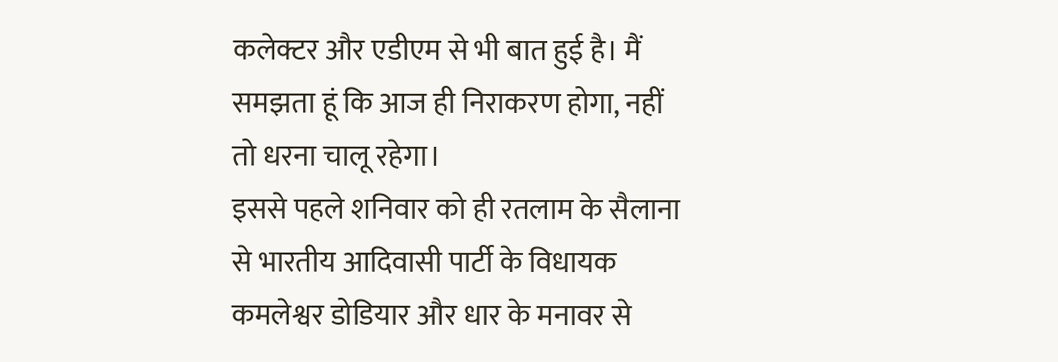कलेक्टर और एडीएम से भी बात हुई है। मैं समझता हूं कि आज ही निराकरण होगा, नहीं तो धरना चालू रहेगा।
इससे पहले शनिवार को ही रतलाम के सैलाना से भारतीय आदिवासी पार्टी के विधायक कमलेश्वर डोडियार और धार के मनावर से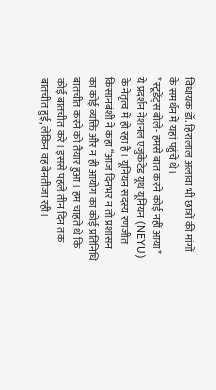विधायक डॉ. हिरालाल अलावा भी छात्रों की मांगों के समर्थन में यहां पहुंचे थे।
*स्टूडेंट्स बोले- हमसे बात करने कोई नहीं आया*
ये प्रदर्शन नेशनल एजुकेटेड यूथ यूनियन (NEYU) के नेतृत्व में हो रहा है। यूनियन सदस्य रणजीत किसानबंशी ने कहा “आज दिनभर न तो प्रशासन का कोई व्यक्ति और न ही आयोग का कोई प्रतिनिधि बातचीत करने को तैयार हुआ। हम चाहते थे कि कोई बातचीत करे। इससे पहले तीन दिन तक बातचीत हुई, लेकिन वह बेनतीजा रही।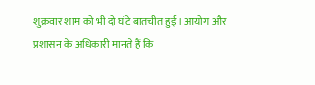शुक्रवार शाम को भी दो घंटे बातचीत हुई। आयोग और प्रशासन के अधिकारी मानते हैं कि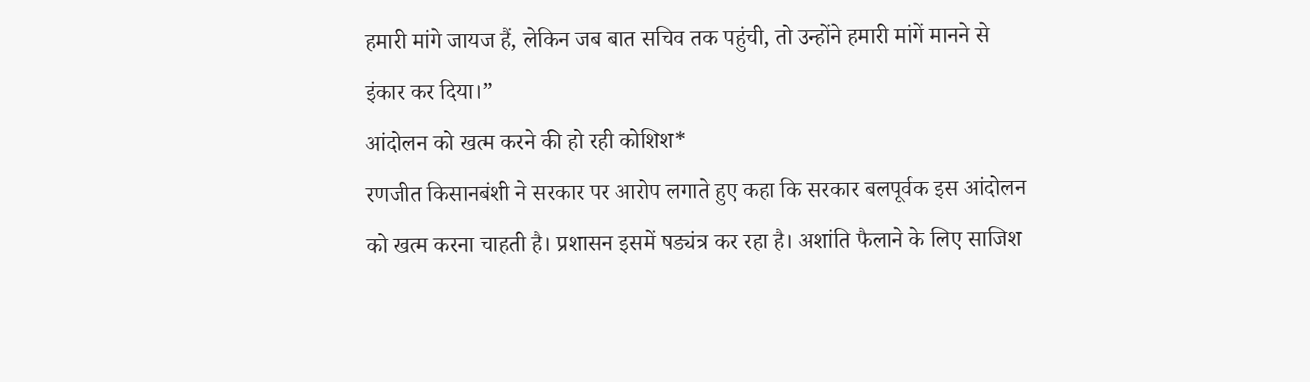हमारी मांगे जायज हैं, लेकिन जब बात सचिव तक पहुंची, तो उन्होंने हमारी मांगें मानने से इंकार कर दिया।”
आंदोलन को खत्म करने की हो रही कोशिश*
रणजीत किसानबंशी ने सरकार पर आरोप लगाते हुए कहा कि सरकार बलपूर्वक इस आंदोलन को खत्म करना चाहती है। प्रशासन इसमें षड्यंत्र कर रहा है। अशांति फैलाने के लिए साजिश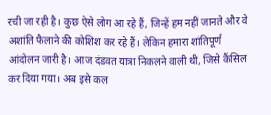रची जा रही है। कुछ ऐसे लोग आ रहे हैं, जिन्हें हम नहीं जानते और वे अशांति फैलाने की कोशिश कर रहे हैं। लेकिन हमारा शांतिपूर्ण आंदोलन जारी है। आज दंडवत यात्रा निकलने वाली थी, जिसे कैंसिल कर दिया गया। अब इसे कल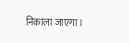निकाला जाएगा।